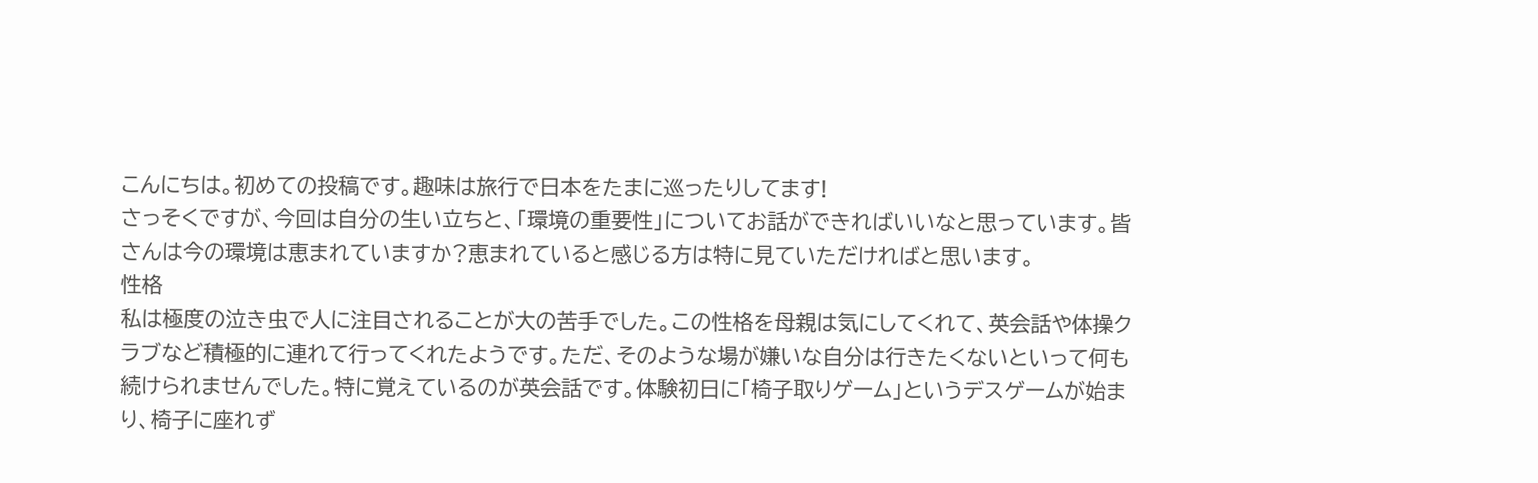こんにちは。初めての投稿です。趣味は旅行で日本をたまに巡ったりしてます!
さっそくですが、今回は自分の生い立ちと、「環境の重要性」についてお話ができればいいなと思っています。皆さんは今の環境は恵まれていますか?恵まれていると感じる方は特に見ていただければと思います。
性格
私は極度の泣き虫で人に注目されることが大の苦手でした。この性格を母親は気にしてくれて、英会話や体操クラブなど積極的に連れて行ってくれたようです。ただ、そのような場が嫌いな自分は行きたくないといって何も続けられませんでした。特に覚えているのが英会話です。体験初日に「椅子取りゲーム」というデスゲームが始まり、椅子に座れず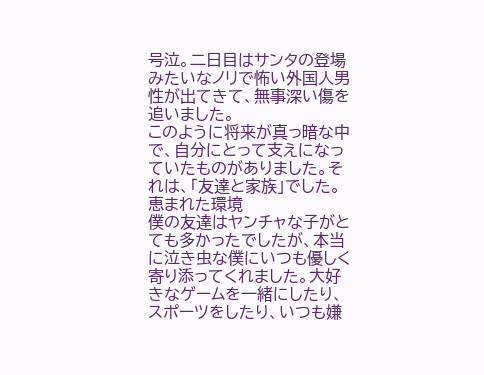号泣。二日目はサンタの登場みたいなノリで怖い外国人男性が出てきて、無事深い傷を追いました。
このように将来が真っ暗な中で、自分にとって支えになっていたものがありました。それは、「友達と家族」でした。
恵まれた環境
僕の友達はヤンチャな子がとても多かったでしたが、本当に泣き虫な僕にいつも優しく寄り添ってくれました。大好きなゲームを一緒にしたり、スポーツをしたり、いつも嫌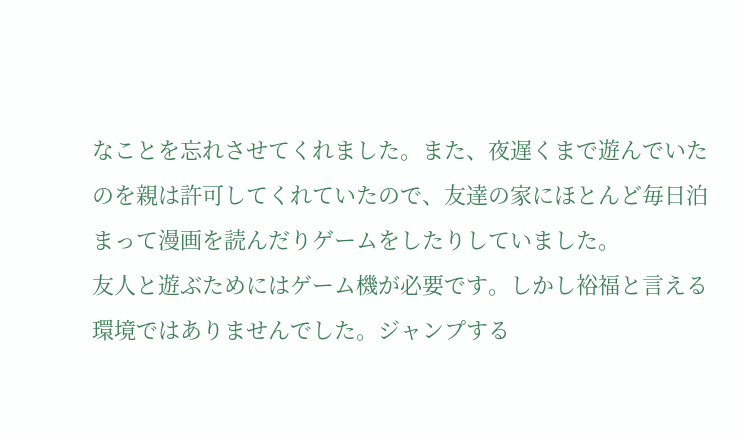なことを忘れさせてくれました。また、夜遅くまで遊んでいたのを親は許可してくれていたので、友達の家にほとんど毎日泊まって漫画を読んだりゲームをしたりしていました。
友人と遊ぶためにはゲーム機が必要です。しかし裕福と言える環境ではありませんでした。ジャンプする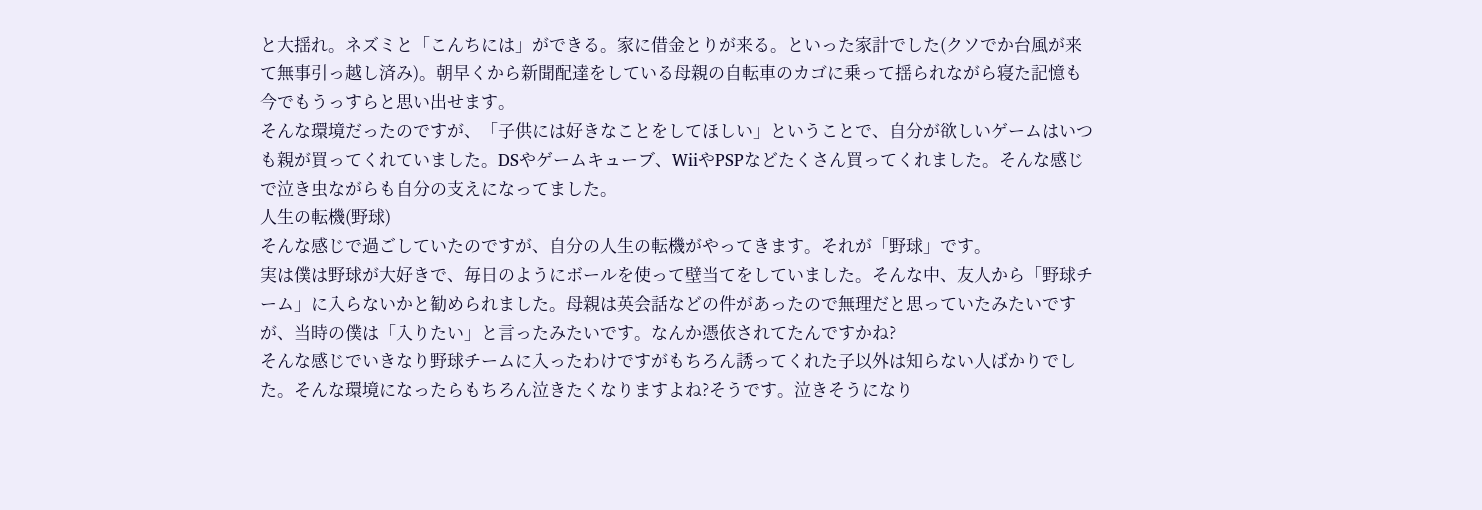と大揺れ。ネズミと「こんちには」ができる。家に借金とりが来る。といった家計でした(クソでか台風が来て無事引っ越し済み)。朝早くから新聞配達をしている母親の自転車のカゴに乗って揺られながら寝た記憶も今でもうっすらと思い出せます。
そんな環境だったのですが、「子供には好きなことをしてほしい」ということで、自分が欲しいゲームはいつも親が買ってくれていました。DSやゲームキューブ、WiiやPSPなどたくさん買ってくれました。そんな感じで泣き虫ながらも自分の支えになってました。
人生の転機(野球)
そんな感じで過ごしていたのですが、自分の人生の転機がやってきます。それが「野球」です。
実は僕は野球が大好きで、毎日のようにボールを使って壁当てをしていました。そんな中、友人から「野球チーム」に入らないかと勧められました。母親は英会話などの件があったので無理だと思っていたみたいですが、当時の僕は「入りたい」と言ったみたいです。なんか憑依されてたんですかね?
そんな感じでいきなり野球チームに入ったわけですがもちろん誘ってくれた子以外は知らない人ばかりでした。そんな環境になったらもちろん泣きたくなりますよね?そうです。泣きそうになり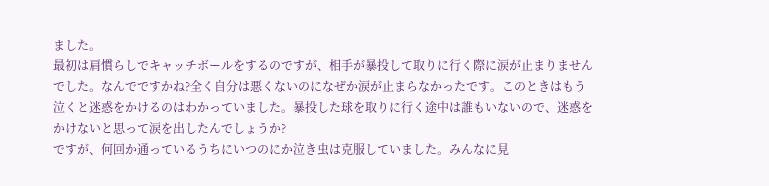ました。
最初は肩慣らしでキャッチボールをするのですが、相手が暴投して取りに行く際に涙が止まりませんでした。なんでですかね?全く自分は悪くないのになぜか涙が止まらなかったです。このときはもう泣くと迷惑をかけるのはわかっていました。暴投した球を取りに行く途中は誰もいないので、迷惑をかけないと思って涙を出したんでしょうか?
ですが、何回か通っているうちにいつのにか泣き虫は克服していました。みんなに見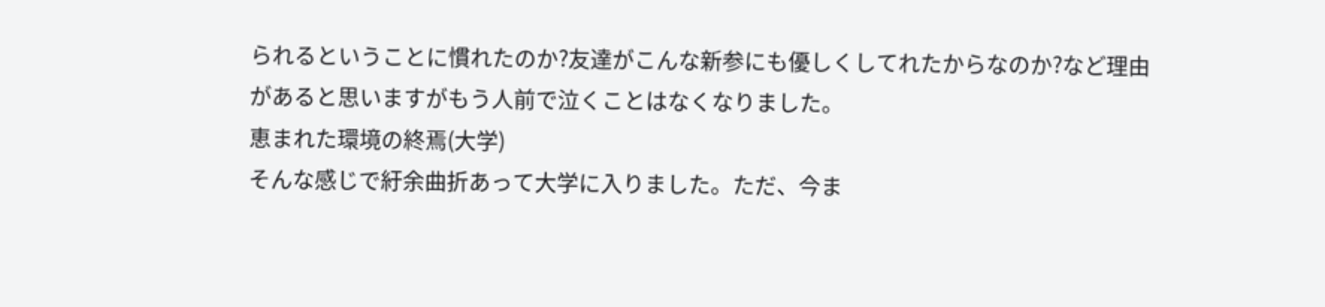られるということに慣れたのか?友達がこんな新参にも優しくしてれたからなのか?など理由があると思いますがもう人前で泣くことはなくなりました。
恵まれた環境の終焉(大学)
そんな感じで紆余曲折あって大学に入りました。ただ、今ま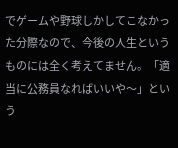でゲームや野球しかしてこなかった分際なので、今後の人生というものには全く考えてません。「適当に公務員なればいいや〜」という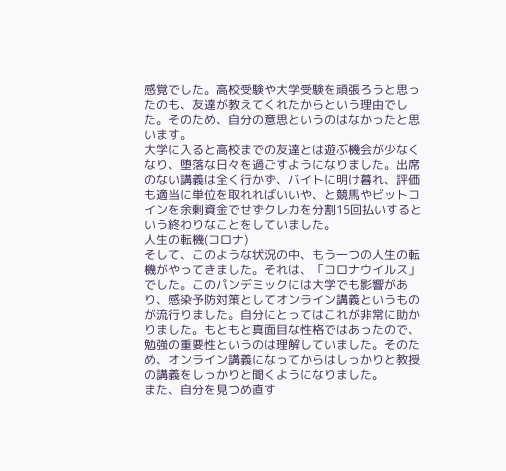感覚でした。高校受験や大学受験を頑張ろうと思ったのも、友達が教えてくれたからという理由でした。そのため、自分の意思というのはなかったと思います。
大学に入ると高校までの友達とは遊ぶ機会が少なくなり、堕落な日々を過ごすようになりました。出席のない講義は全く行かず、バイトに明け暮れ、評価も適当に単位を取れればいいや、と競馬やビットコインを余剰資金でせずクレカを分割15回払いするという終わりなことをしていました。
人生の転機(コロナ)
そして、このような状況の中、もう一つの人生の転機がやってきました。それは、「コロナウイルス」でした。このパンデミックには大学でも影響があり、感染予防対策としてオンライン講義というものが流行りました。自分にとってはこれが非常に助かりました。もともと真面目な性格ではあったので、勉強の重要性というのは理解していました。そのため、オンライン講義になってからはしっかりと教授の講義をしっかりと聞くようになりました。
また、自分を見つめ直す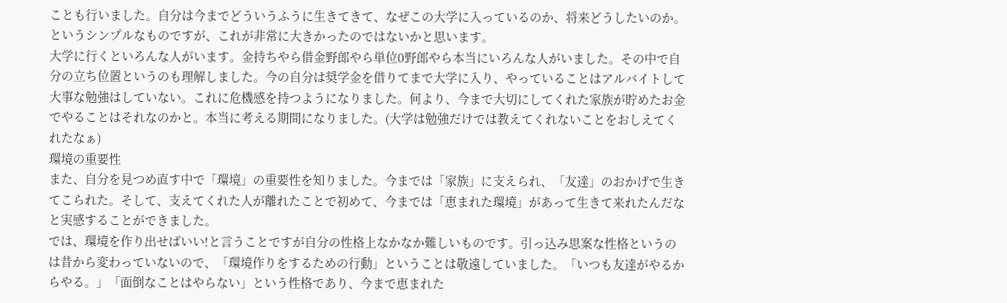ことも行いました。自分は今までどういうふうに生きてきて、なぜこの大学に入っているのか、将来どうしたいのか。というシンプルなものですが、これが非常に大きかったのではないかと思います。
大学に行くといろんな人がいます。金持ちやら借金野郎やら単位0野郎やら本当にいろんな人がいました。その中で自分の立ち位置というのも理解しました。今の自分は奨学金を借りてまで大学に入り、やっていることはアルバイトして大事な勉強はしていない。これに危機感を持つようになりました。何より、今まで大切にしてくれた家族が貯めたお金でやることはそれなのかと。本当に考える期間になりました。(大学は勉強だけでは教えてくれないことをおしえてくれたなぁ)
環境の重要性
また、自分を見つめ直す中で「環境」の重要性を知りました。今までは「家族」に支えられ、「友達」のおかげで生きてこられた。そして、支えてくれた人が離れたことで初めて、今までは「恵まれた環境」があって生きて来れたんだなと実感することができました。
では、環境を作り出せばいい!と言うことですが自分の性格上なかなか難しいものです。引っ込み思案な性格というのは昔から変わっていないので、「環境作りをするための行動」ということは敬遠していました。「いつも友達がやるからやる。」「面倒なことはやらない」という性格であり、今まで恵まれた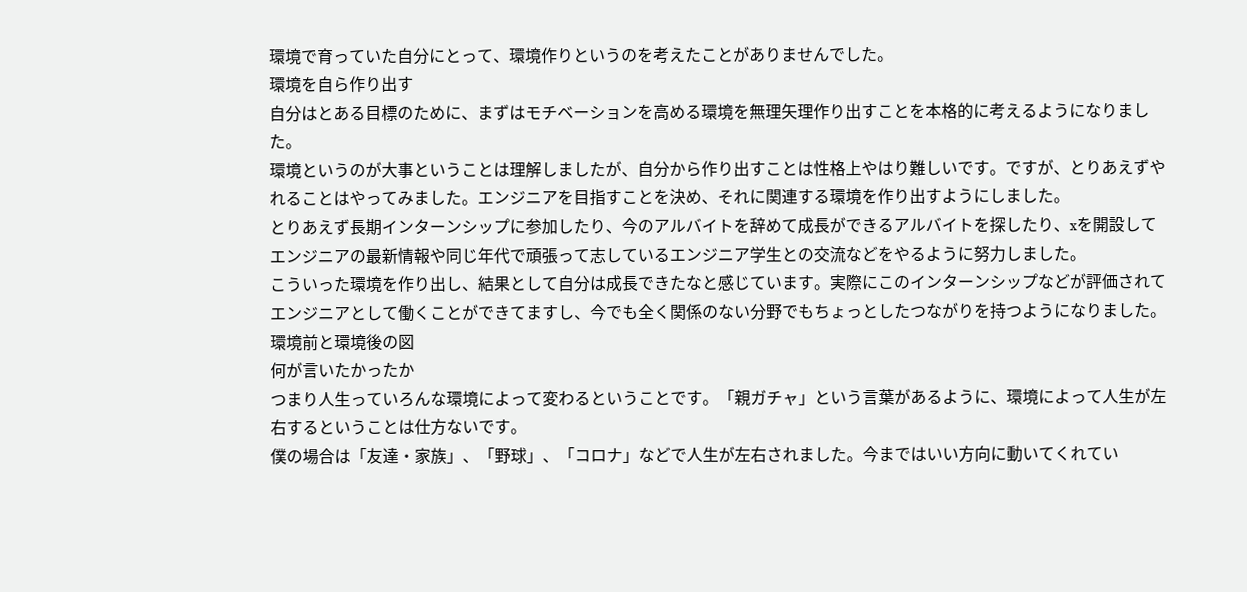環境で育っていた自分にとって、環境作りというのを考えたことがありませんでした。
環境を自ら作り出す
自分はとある目標のために、まずはモチベーションを高める環境を無理矢理作り出すことを本格的に考えるようになりました。
環境というのが大事ということは理解しましたが、自分から作り出すことは性格上やはり難しいです。ですが、とりあえずやれることはやってみました。エンジニアを目指すことを決め、それに関連する環境を作り出すようにしました。
とりあえず長期インターンシップに参加したり、今のアルバイトを辞めて成長ができるアルバイトを探したり、xを開設してエンジニアの最新情報や同じ年代で頑張って志しているエンジニア学生との交流などをやるように努力しました。
こういった環境を作り出し、結果として自分は成長できたなと感じています。実際にこのインターンシップなどが評価されてエンジニアとして働くことができてますし、今でも全く関係のない分野でもちょっとしたつながりを持つようになりました。
環境前と環境後の図
何が言いたかったか
つまり人生っていろんな環境によって変わるということです。「親ガチャ」という言葉があるように、環境によって人生が左右するということは仕方ないです。
僕の場合は「友達・家族」、「野球」、「コロナ」などで人生が左右されました。今まではいい方向に動いてくれてい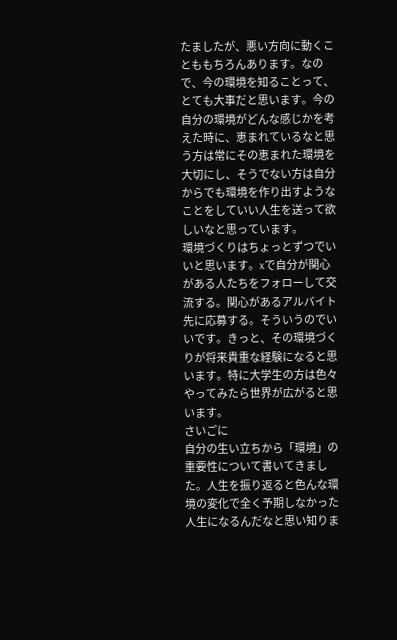たましたが、悪い方向に動くことももちろんあります。なので、今の環境を知ることって、とても大事だと思います。今の自分の環境がどんな感じかを考えた時に、恵まれているなと思う方は常にその恵まれた環境を大切にし、そうでない方は自分からでも環境を作り出すようなことをしていい人生を送って欲しいなと思っています。
環境づくりはちょっとずつでいいと思います。xで自分が関心がある人たちをフォローして交流する。関心があるアルバイト先に応募する。そういうのでいいです。きっと、その環境づくりが将来貴重な経験になると思います。特に大学生の方は色々やってみたら世界が広がると思います。
さいごに
自分の生い立ちから「環境」の重要性について書いてきました。人生を振り返ると色んな環境の変化で全く予期しなかった人生になるんだなと思い知りま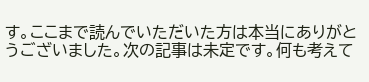す。ここまで読んでいただいた方は本当にありがとうございました。次の記事は未定です。何も考えて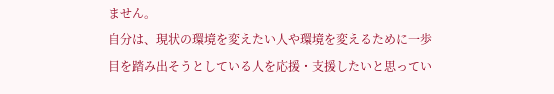ません。
自分は、現状の環境を変えたい人や環境を変えるために一歩目を踏み出そうとしている人を応援・支援したいと思ってい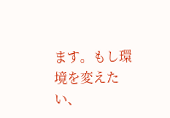ます。もし環境を変えたい、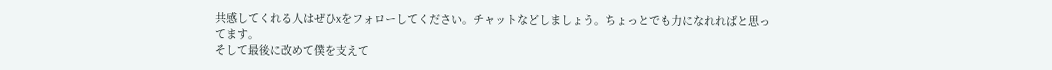共感してくれる人はぜひxをフォローしてください。チャットなどしましょう。ちょっとでも力になれればと思ってます。
そして最後に改めて僕を支えて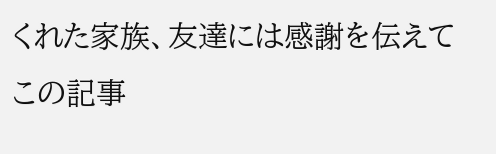くれた家族、友達には感謝を伝えてこの記事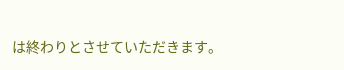は終わりとさせていただきます。